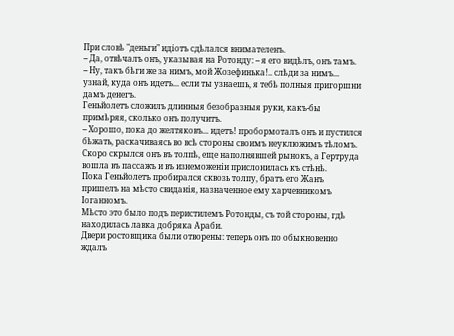При словѣ "деньги" идіотъ сдѣлался внимателенъ.
-- Да, отвѣчалъ онъ, указывая на Ротонду: -- я его видѣлъ, онъ тамъ.
-- Ну, такъ бѣги же за нимъ, мой Жозефинька!.. слѣди за нимъ... узнай, куда онъ идетъ... если ты узнаешь, я тебѣ полныя пригоршни дамъ денегъ.
Геньйолетъ сложилъ длинныя безобразныя руки, какъ-бы примѣряя, сколько онъ получитъ.
-- Хорошо, пока до желтяковъ... идетъ! пробормоталъ онъ и пустился бѣжать, раскачиваясь во всѣ стороны своимъ неуклюжимъ тѣломъ. Скоро скрылся онъ въ толпѣ, еще наполнявшей рынокъ, а Гертруда вошла въ пассажъ и въ изнеможеніи прислонилась къ стѣнѣ.
Пока Геньйолетъ пробирался сквозь толпу, братъ его Жанъ пришелъ на мѣсто свиданія, назначенное ему харчевникомъ Іоганномъ.
Мѣсто это было подъ перистилемъ Ротонды, съ той стороны, гдѣ находилась лавка добряка Араби.
Двери ростовщика были отворены: теперь онъ по обыкновенно ждалъ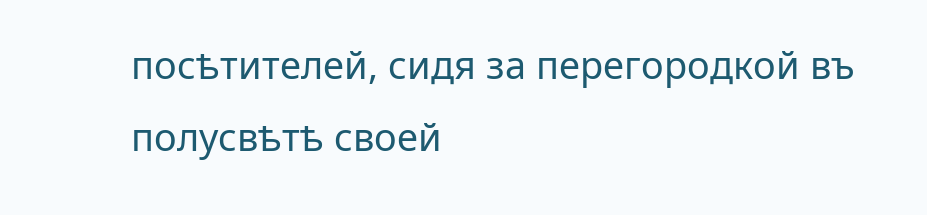посѣтителей, сидя за перегородкой въ полусвѣтѣ своей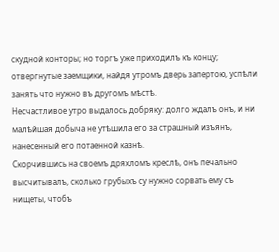скудной конторы; но торгъ уже приходилъ къ концу; отвергнутые заемщики, найдя утромъ дверь запертою, успѣли занять что нужно въ другомъ мѣстѣ.
Несчастливое утро выдалось добряку: долго ждалъ онъ, и ни малѣйшая добыча не утѣшила его за страшный изъянъ, нанесенный его потаенной казнѣ.
Скорчившись на своемъ дряхломъ креслѣ, онъ печально высчитывалъ, сколько грубыхъ су нужно сорвать ему съ нищеты, чтобъ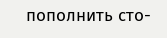пополнить сто-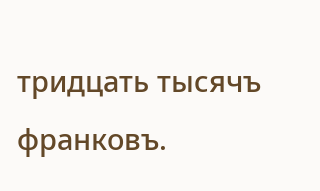тридцать тысячъ франковъ.